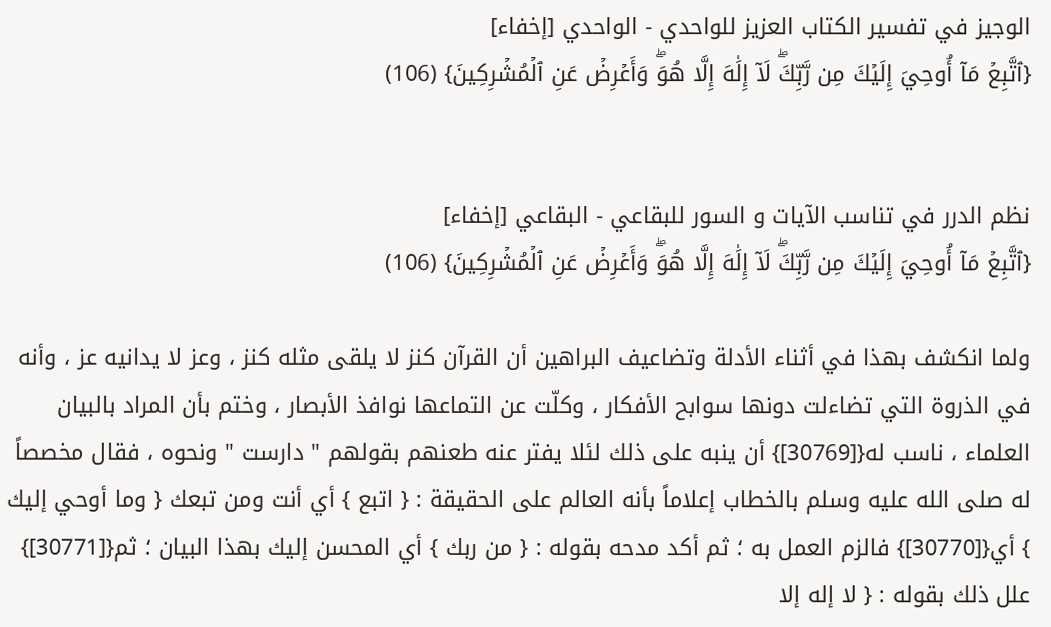الوجيز في تفسير الكتاب العزيز للواحدي - الواحدي [إخفاء]
{ٱتَّبِعۡ مَآ أُوحِيَ إِلَيۡكَ مِن رَّبِّكَۖ لَآ إِلَٰهَ إِلَّا هُوَۖ وَأَعۡرِضۡ عَنِ ٱلۡمُشۡرِكِينَ} (106)


نظم الدرر في تناسب الآيات و السور للبقاعي - البقاعي [إخفاء]
{ٱتَّبِعۡ مَآ أُوحِيَ إِلَيۡكَ مِن رَّبِّكَۖ لَآ إِلَٰهَ إِلَّا هُوَۖ وَأَعۡرِضۡ عَنِ ٱلۡمُشۡرِكِينَ} (106)

ولما انكشف بهذا في أثناء الأدلة وتضاعيف البراهين أن القرآن كنز لا يلقى مثله كنز ، وعز لا يدانيه عز ، وأنه في الذروة التي تضاءلت دونها سوابح الأفكار ، وكلّت عن التماعها نوافذ الأبصار ، وختم بأن المراد بالبيان العلماء ، ناسب له{[30769]} أن ينبه على ذلك لئلا يفتر عنه طعنهم بقولهم " دارست " ونحوه ، فقال مخصصاً له صلى الله عليه وسلم بالخطاب إعلاماً بأنه العالم على الحقيقة : { اتبع } أي أنت ومن تبعك { وما أوحي إليك } أي{[30770]} فالزم العمل به ؛ ثم أكد مدحه بقوله : { من ربك } أي المحسن إليك بهذا البيان ؛ ثم{[30771]} علل ذلك بقوله : { لا إله إلا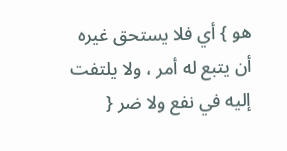هو } أي فلا يستحق غيره أن يتبع له أمر ، ولا يلتفت إليه في نفع ولا ضر {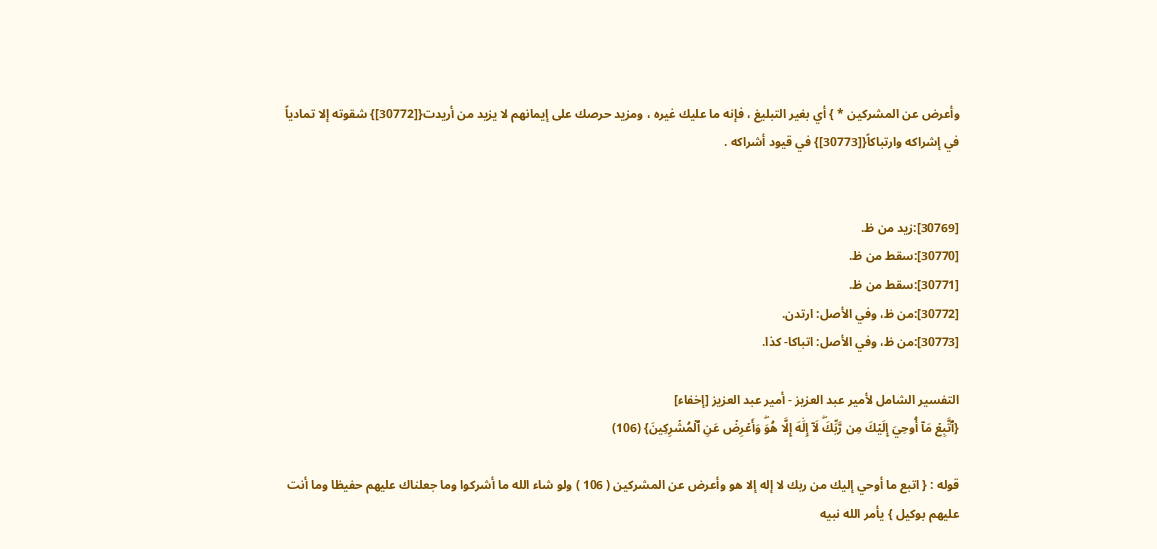وأعرض عن المشركين * } أي بغير التبليغ ، فإنه ما عليك غيره ، ومزيد حرصك على إيمانهم لا يزيد من أريدت{[30772]} شقوته إلا تمادياً في إشراكه وارتباكاً{[30773]} في قيود أشراكه .


[30769]:زيد من ظ.
[30770]:سقط من ظ.
[30771]:سقط من ظ.
[30772]:من ظ، وفي الأصل: ارتدن.
[30773]:من ظ، وفي الأصل: اتباكا- كذا.

التفسير الشامل لأمير عبد العزيز - أمير عبد العزيز [إخفاء]
{ٱتَّبِعۡ مَآ أُوحِيَ إِلَيۡكَ مِن رَّبِّكَۖ لَآ إِلَٰهَ إِلَّا هُوَۖ وَأَعۡرِضۡ عَنِ ٱلۡمُشۡرِكِينَ} (106)

قوله : { اتبع ما أوحي إليك من ربك لا إله إلا هو وأعرض عن المشركين ( 106 ) ولو شاء الله ما أشركوا وما جعلناك عليهم حفيظا وما أنت عليهم بوكيل } يأمر الله نبيه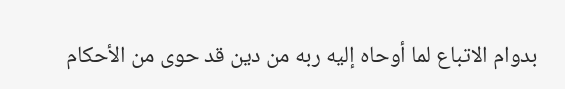بدوام الاتباع لما أوحاه إليه ربه من دين قد حوى من الأحكام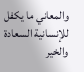والمعاني ما يكفل للإنسانية السعادة والخير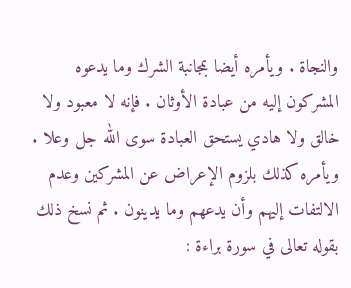والنجاة . ويأمره أيضا بمجانبة الشرك وما يدعوه المشركون إليه من عبادة الأوثان . فإنه لا معبود ولا خالق ولا هادي يستحق العبادة سوى الله جل وعلا . ويأمره كذلك بلزوم الإعراض عن المشركين وعدم الالتفات إليهم وأن يدعهم وما يدينون . ثم نسخ ذلك بقوله تعالى في سورة براءة :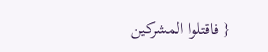{ فاقتلوا المشركين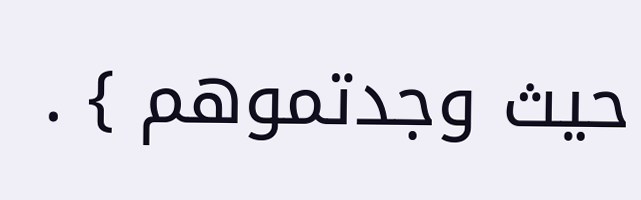حيث وجدتموهم } .